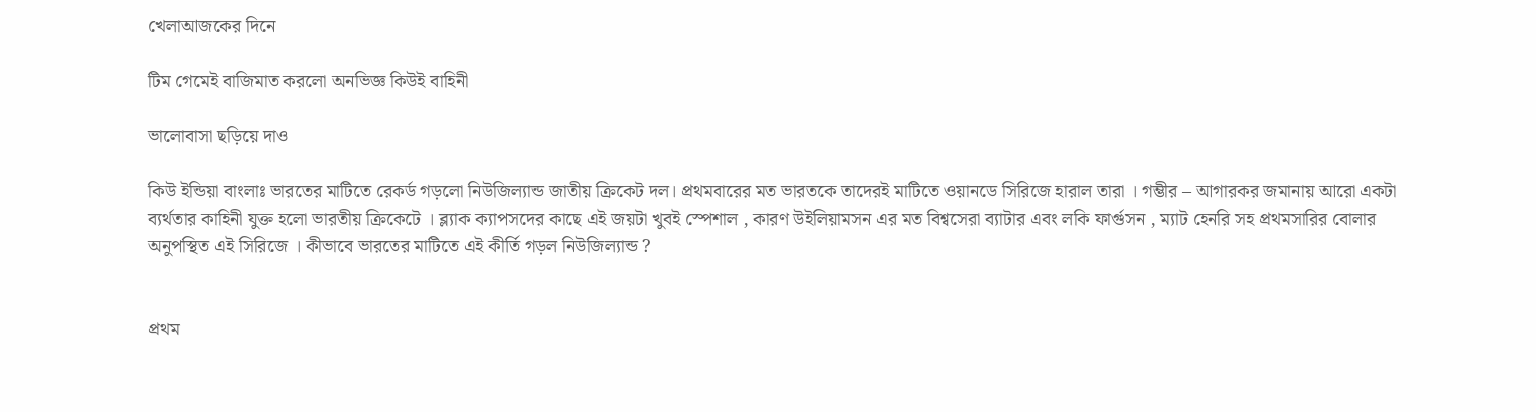খেলাআজকের দিনে

টিম গেমেই বাজিমাত করলো অনভিজ্ঞ কিউই বাহিনী

ভালোবাসা ছড়িয়ে দাও

কিউ ইন্ডিয়া বাংলাঃ ভারতের মাটিতে রেকর্ড গড়লো নিউজিল্যান্ড জাতীয় ক্রিকেট দল। প্রথমবারের মত ভারতকে তাদেরই মাটিতে ওয়ানডে সিরিজে হারাল তারা । গম্ভীর – আগারকর জমানায় আরো একটা ব্যর্থতার কাহিনী যুক্ত হলো ভারতীয় ক্রিকেটে । ব্ল্যাক ক্যাপসদের কাছে এই জয়টা খুবই স্পেশাল , কারণ উইলিয়ামসন এর মত বিশ্বসেরা ব্যাটার এবং লকি ফার্গুসন , ম্যাট হেনরি সহ প্রথমসারির বোলার অনুপস্থিত এই সিরিজে । কীভাবে ভারতের মাটিতে এই কীর্তি গড়ল নিউজিল্যান্ড ?


প্রথম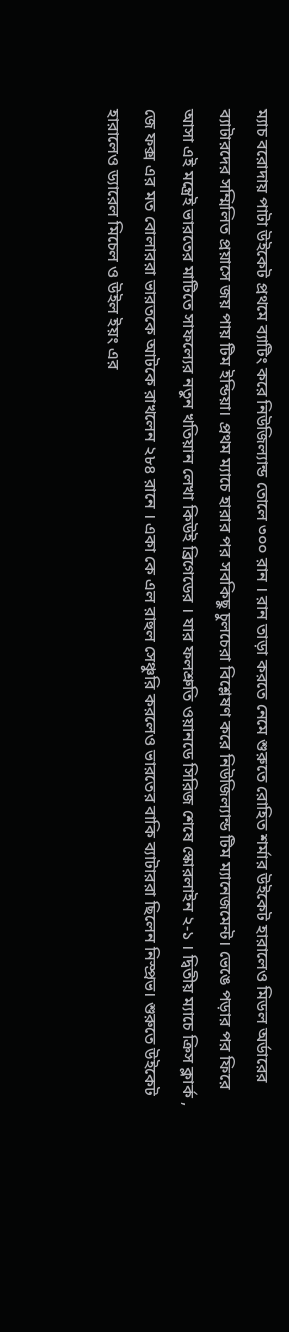ম্যাচ বরোদায় পাটা উইকেট প্রথমে ব্যাটিং করে নিউজিল্যান্ড তোলে ৩০০ রান । রান তাড়া করতে নেমে শুরুতে রোহিত শর্মার উইকেট হারালেও মিডল অর্ডারের ব্যাটারদের সম্মিলিত প্রয়াসে জয় পায় টিম ইন্ডিয়া। প্রথম ম্যাচে হারার পর সবকিছু চুলচেরা বিশ্লেষণ করে নিউজিল্যান্ড টিম ম্যানেজমেন্ট। ভেঙে পড়ার পর ফিরে আসা এই মন্ত্রেই ভারতের মাটিতে সাফল্যের নতুন খতিয়ান লেখা কিউই ব্রিগেডের । যার ফলশ্রুতি ওয়ানডে সিরিজ শেষে স্কোরলাইন ২-১ । দ্বিতীয় ম্যাচে ক্রিস ক্লার্ক , জে ফক্স এর মত বোলাররা ভারতকে আটকে রাখলেন ২৮৪ রানে । একা কে এল রাহুল সেঞ্চুরি করলেও ভারতের বাকি ব্যাটাররা ছিলেন নিস্প্রভ। শুরুতে উইকেট হারালেও ড্যারেল মিচেল ও উইল ইয়ং এর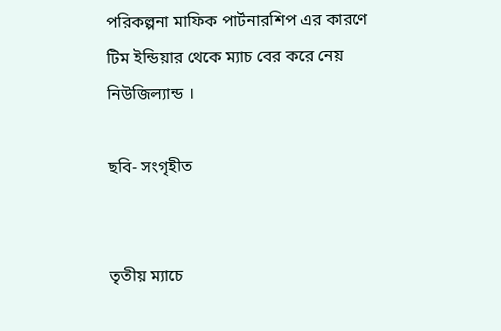পরিকল্পনা মাফিক পার্টনারশিপ এর কারণে টিম ইন্ডিয়ার থেকে ম্যাচ বের করে নেয় নিউজিল্যান্ড ।

ছবি- সংগৃহীত


তৃতীয় ম্যাচে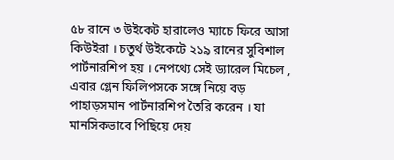৫৮ রানে ৩ উইকেট হারালেও ম্যাচে ফিরে আসা কিউইরা । চতুর্থ উইকেটে ২১৯ রানের সুবিশাল পার্টনারশিপ হয় । নেপথ্যে সেই ড্যারেল মিচেল , এবার গ্লেন ফিলিপসকে সঙ্গে নিয়ে বড় পাহাড়সমান পার্টনারশিপ তৈরি করেন । যা মানসিকভাবে পিছিয়ে দেয়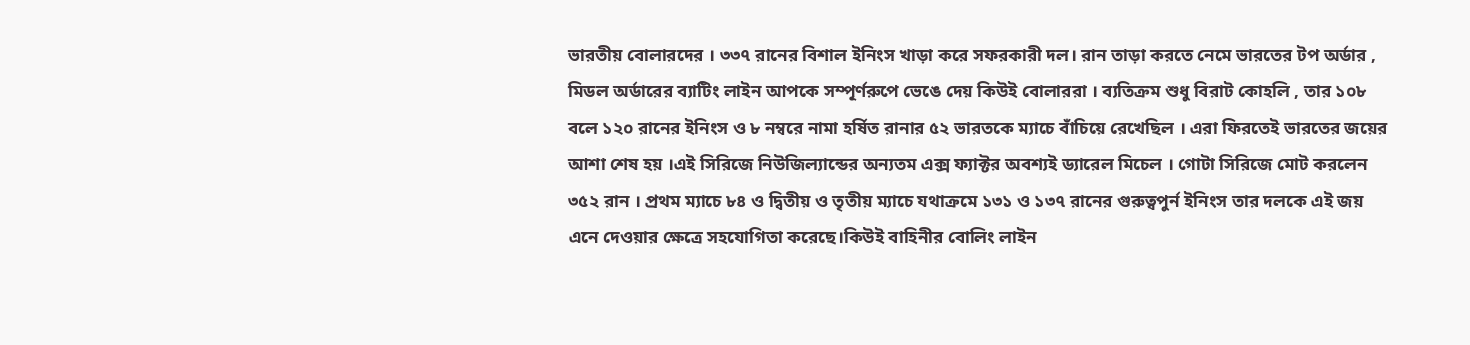ভারতীয় বোলারদের । ৩৩৭ রানের বিশাল ইনিংস খাড়া করে সফরকারী দল। রান তাড়া করতে নেমে ভারতের টপ অর্ডার , মিডল অর্ডারের ব্যাটিং লাইন আপকে সম্পূর্ণরুপে ভেঙে দেয় কিউই বোলাররা । ব্যতিক্রম শুধু বিরাট কোহলি , তার ১০৮ বলে ১২০ রানের ইনিংস ও ৮ নম্বরে নামা হর্ষিত রানার ৫২ ভারতকে ম্যাচে বাঁচিয়ে রেখেছিল । এরা ফিরতেই ভারতের জয়ের আশা শেষ হয় ।এই সিরিজে নিউজিল্যান্ডের অন্যতম এক্স ফ্যাক্টর অবশ্যই ড্যারেল মিচেল । গোটা সিরিজে মোট করলেন ৩৫২ রান । প্রথম ম্যাচে ৮৪ ও দ্বিতীয় ও তৃতীয় ম্যাচে যথাক্রমে ১৩১ ও ১৩৭ রানের গুরুত্বপুর্ন ইনিংস তার দলকে এই জয় এনে দেওয়ার ক্ষেত্রে সহযোগিতা করেছে।কিউই বাহিনীর বোলিং লাইন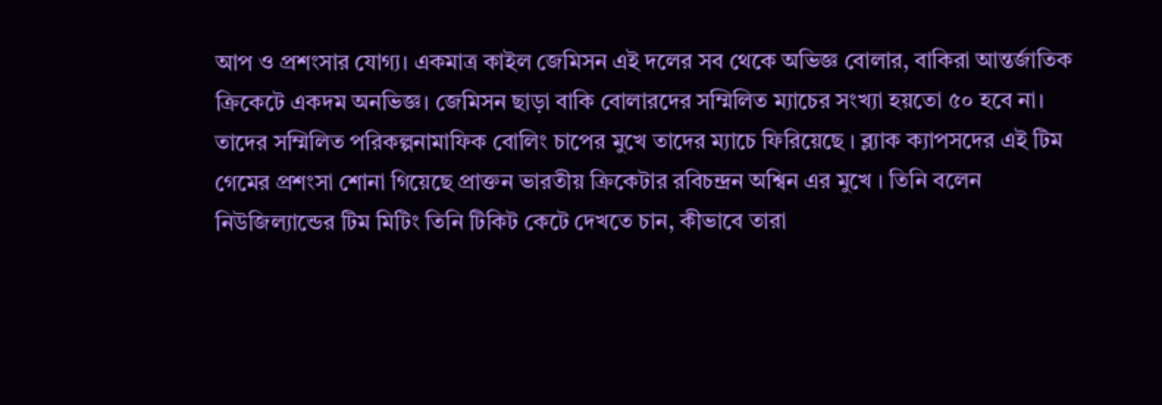আপ ও প্রশংসার যোগ্য। একমাত্র কাইল জেমিসন এই দলের সব থেকে অভিজ্ঞ বোলার, বাকিরা আন্তর্জাতিক ক্রিকেটে একদম অনভিজ্ঞ। জেমিসন ছাড়া বাকি বোলারদের সম্মিলিত ম্যাচের সংখ্যা হয়তো ৫০ হবে না। তাদের সম্মিলিত পরিকল্পনামাফিক বোলিং চাপের মুখে তাদের ম্যাচে ফিরিয়েছে । ব্ল্যাক ক্যাপসদের এই টিম গেমের প্রশংসা শোনা গিয়েছে প্রাক্তন ভারতীয় ক্রিকেটার রবিচন্দ্রন অশ্বিন এর মুখে । তিনি বলেন নিউজিল্যান্ডের টিম মিটিং তিনি টিকিট কেটে দেখতে চান, কীভাবে তারা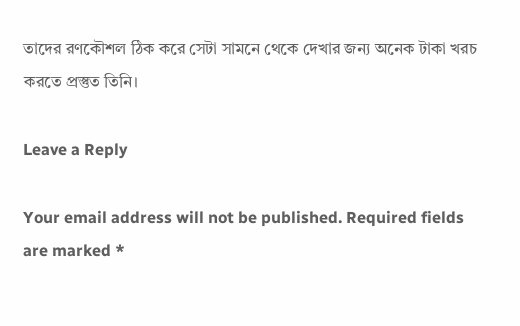তাদের রণকৌশল ঠিক করে সেটা সামনে থেকে দেখার জন্য অনেক টাকা খরচ করতে প্রস্তুত তিনি।

Leave a Reply

Your email address will not be published. Required fields are marked *